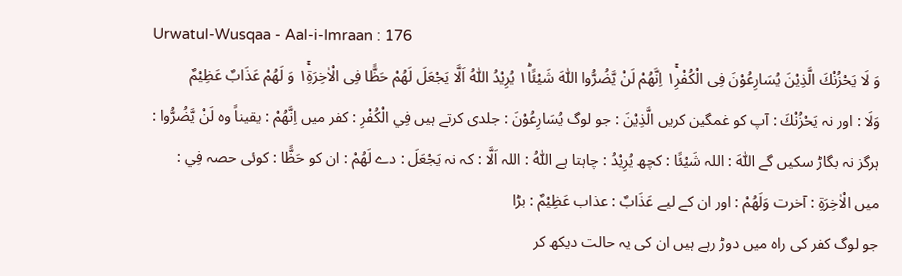Urwatul-Wusqaa - Aal-i-Imraan : 176
وَ لَا یَحْزُنْكَ الَّذِیْنَ یُسَارِعُوْنَ فِی الْكُفْرِ١ۚ اِنَّهُمْ لَنْ یَّضُرُّوا اللّٰهَ شَیْئًا١ؕ یُرِیْدُ اللّٰهُ اَلَّا یَجْعَلَ لَهُمْ حَظًّا فِی الْاٰخِرَةِ١ۚ وَ لَهُمْ عَذَابٌ عَظِیْمٌ
وَلَا : اور نہ يَحْزُنْكَ : آپ کو غمگین کریں الَّذِيْنَ : جو لوگ يُسَارِعُوْنَ : جلدی کرتے ہیں فِي الْكُفْرِ : کفر میں اِنَّھُمْ : یقیناً وہ لَنْ يَّضُرُّوا : ہرگز نہ بگاڑ سکیں گے اللّٰهَ : اللہ شَيْئًا : کچھ يُرِيْدُ : چاہتا ہے اللّٰهُ : اللہ اَلَّا : کہ نہ يَجْعَلَ : دے لَھُمْ : ان کو حَظًّا : کوئی حصہ فِي : میں الْاٰخِرَةِ : آخرت وَلَھُمْ : اور ان کے لیے عَذَابٌ : عذاب عَظِيْمٌ : بڑا
جو لوگ کفر کی راہ میں دوڑ رہے ہیں ان کی یہ حالت دیکھ کر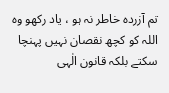تم آزردہ خاطر نہ ہو ، یاد رکھو وہ اللہ کو کچھ نقصان نہیں پہنچا سکتے بلکہ قانون الٰہی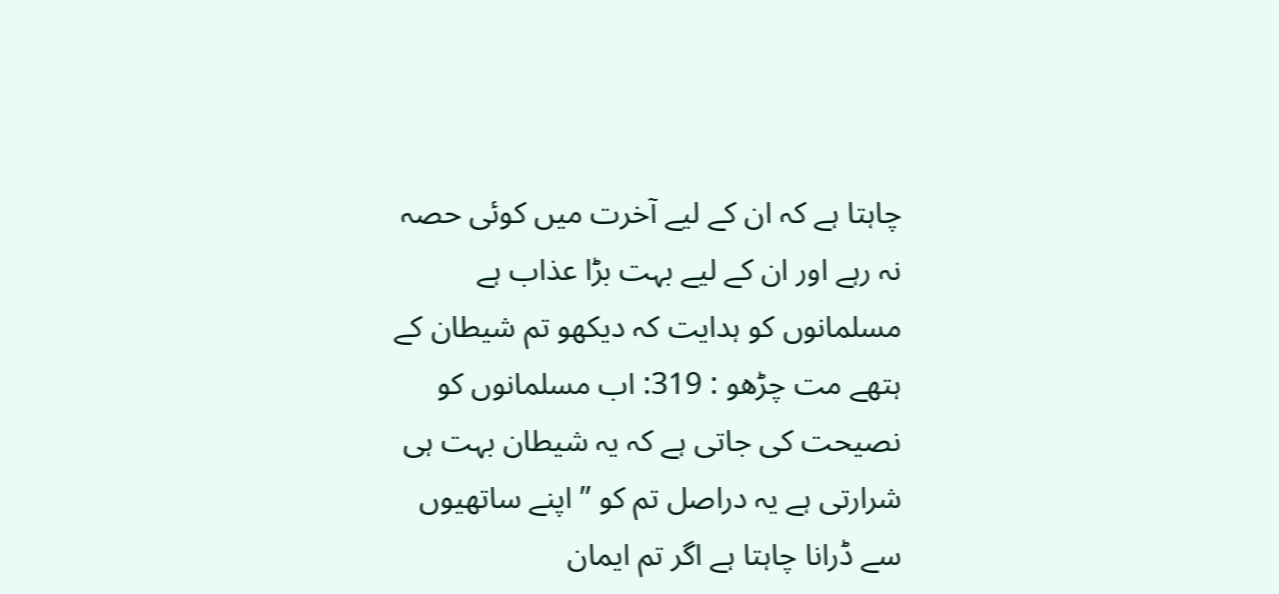چاہتا ہے کہ ان کے لیے آخرت میں کوئی حصہ نہ رہے اور ان کے لیے بہت بڑا عذاب ہے
مسلمانوں کو ہدایت کہ دیکھو تم شیطان کے ہتھے مت چڑھو : 319: اب مسلمانوں کو نصیحت کی جاتی ہے کہ یہ شیطان بہت ہی شرارتی ہے یہ دراصل تم کو ” اپنے ساتھیوں سے ڈرانا چاہتا ہے اگر تم ایمان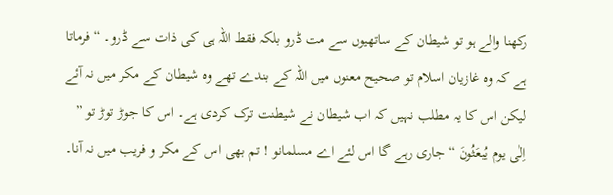رکھنا والے ہو تو شیطان کے ساتھیوں سے مت ڈرو بلکہ فقط اللہ ہی کی ذات سے ڈرو۔ “ فرماتا ہے کہ وہ غازیان اسلام تو صحیح معنوں میں اللہ کے بندے تھے وہ شیطان کے مکر میں نہ آئے لیکن اس کا یہ مطلب نہیں کہ اب شیطان نے شیطنت ترک کردی ہے۔ اس کا جوڑ توڑ تو ” اِلٰی یوم یُبعَثُونَ “ جاری رہے گا اس لئے اے مسلمانو ! تم بھی اس کے مکر و فریب میں نہ آنا۔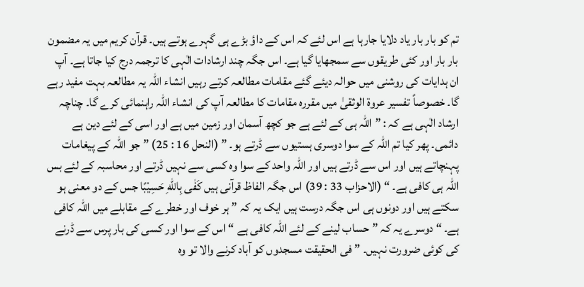تم کو بار بار یاد دلایا جارہا ہے اس لئے کہ اس کے داؤ بڑے ہی گہرے ہوتے ہیں۔ قرآن کریم میں یہ مضمون بار بار اور کئی طریقوں سے سمجھایا گیا ہے۔ اس جگہ چند ارشادات الٰہی کا ترجمہ درج کیا جاتا ہے۔ آپ ان ہدایات کی روشنی میں حوالہ دیئے گئے مقامات مطالعہ کرتے رہیں انشاء اللہ یہ مطالعہ بہت مفید رہے گا۔ خصوصاً تفسیر عروۃ الوثقیٰ میں مقررہ مقامات کا مطالعہ آپ کی انشاء اللہ راہنمائی کرے گا۔ چناچہ ارشاد الٰہی ہے کہ : ” اللہ ہی کے لئے ہے جو کچھ آسمان اور زمین میں ہے اور اسی کے لئے دین ہے دائمی۔ پھر کیا تم اللہ کے سوا دوسری ہستیوں سے ڈرتے ہو۔ ” (النحل 16 : 25) ” جو اللہ کے پیغامات پہنچاتے ہیں اور اس سے ڈرتے ہیں اور اللہ واحد کے سوا وہ کسی سے نہیں ڈرتے اور محاسبہ کے لئے بس اللہ ہی کافی ہے۔ “ (الاحزاب 33 : 39) اس جگہ الفاظ قرآنی ہیں کَفٰى بِاللّٰهِ حَسِیْبًا جس کے دو معنی ہو سکتے ہیں اور دونوں ہی اس جگہ درست ہیں ایک یہ کہ ” ہر خوف اور خطرے کے مقابلے میں اللہ کافی ہے۔ “ دوسرے یہ کہ ” حساب لینے کے لئے اللہ کافی ہے “ اس کے سوا اور کسی کی بار پرس سے ڈرنے کی کوئی ضرورت نہیں۔ ” فی الحقیقت مسجدوں کو آباد کرنے والا تو وہ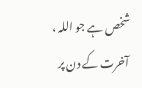شخص ہے جو اللہ ، آخرت کے دن پر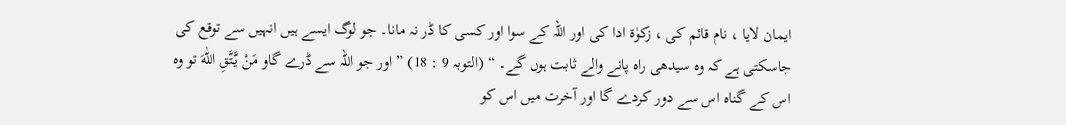ایمان لایا ، نام قائم کی ، زکوٰۃ ادا کی اور اللہ کے سوا اور کسی کا ڈر نہ مانا۔ جو لوگ ایسے ہیں انہیں سے توقع کی جاسکتی ہے کہ وہ سیدھی راہ پانے والے ثابت ہوں گے۔ “ (التوبہ 9 : 18) ” اور جو اللہ سے ڈرے گاو مَنْ یَّتَّقِ اللّٰهَ تو وہ اس کے گناہ اس سے دور کردے گا اور آخرت میں اس کو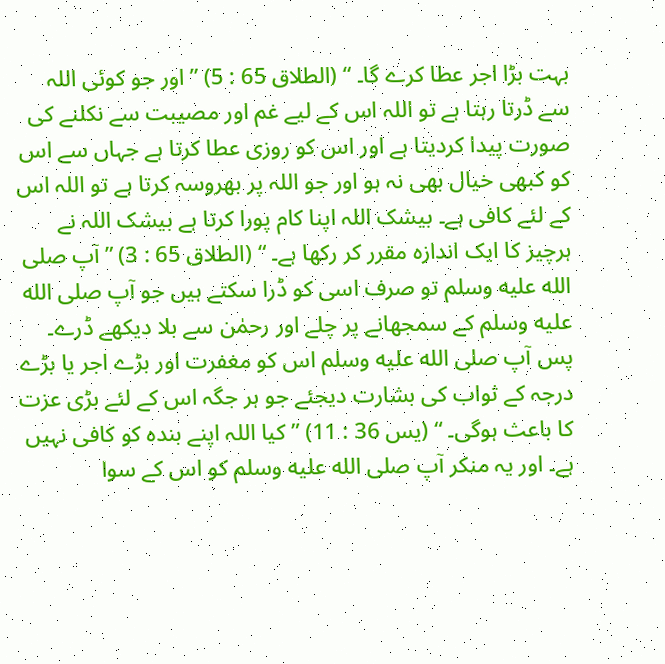بہت بڑا اجر عطا کرے گا۔ “ (الطلاق 65 : 5) ” اور جو کوئی اللہ سے ڈرتا رہتا ہے تو اللہ اس کے لیے غم اور مصیبت سے نکلنے کی صورت پیدا کردیتا ہے اور اس کو روزی عطا کرتا ہے جہاں سے اس کو کبھی خیال بھی نہ ہو اور جو اللہ پر بھروسہ کرتا ہے تو اللہ اس کے لئے کافی ہے۔ بیشک اللہ اپنا کام پورا کرتا ہے بیشک اللہ نے ہرچیز کا ایک اندازہ مقرر کر رکھا ہے۔ “ (الطلاق 65 : 3) ” آپ صلى الله عليه وسلم تو صرف اسی کو ڈرا سکتے ہیں جو آپ صلى الله عليه وسلم کے سمجھانے پر چلے اور رحمٰن سے بلا دیکھے ڈرے۔ پس آپ صلى الله عليه وسلم اس کو مغفرت اور بڑے اجر یا بڑے درجہ کے ثواب کی بشارت دیجئے جو ہر جگہ اس کے لئے بڑی عزت کا باعث ہوگی۔ “ (یس 36 : 11) ” کیا اللہ اپنے بندہ کو کافی نہیں ہے۔ اور یہ منکر آپ صلى الله عليه وسلم کو اس کے سوا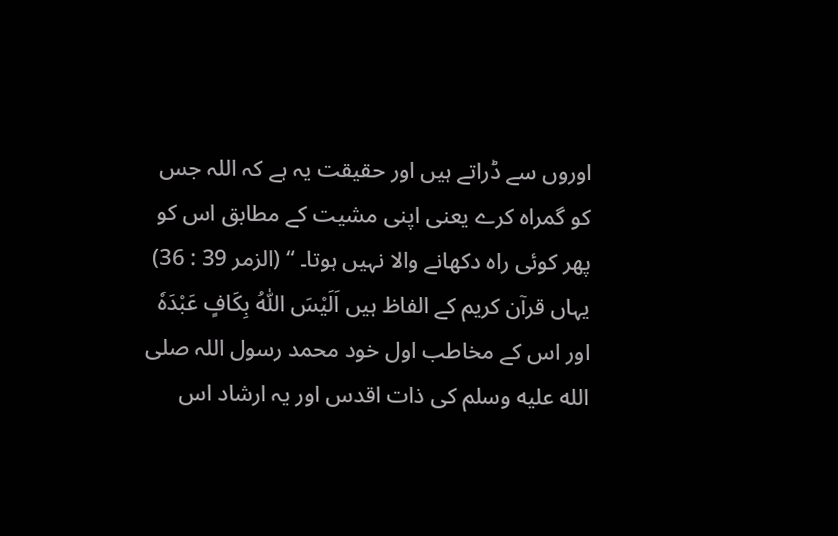اوروں سے ڈراتے ہیں اور حقیقت یہ ہے کہ اللہ جس کو گمراہ کرے یعنی اپنی مشیت کے مطابق اس کو پھر کوئی راہ دکھانے والا نہیں ہوتا۔ “ (الزمر 39 : 36) یہاں قرآن کریم کے الفاظ ہیں اَلَیْسَ اللّٰهُ بِكَافٍ عَبْدَهٗ اور اس کے مخاطب اول خود محمد رسول اللہ صلى الله عليه وسلم کی ذات اقدس اور یہ ارشاد اس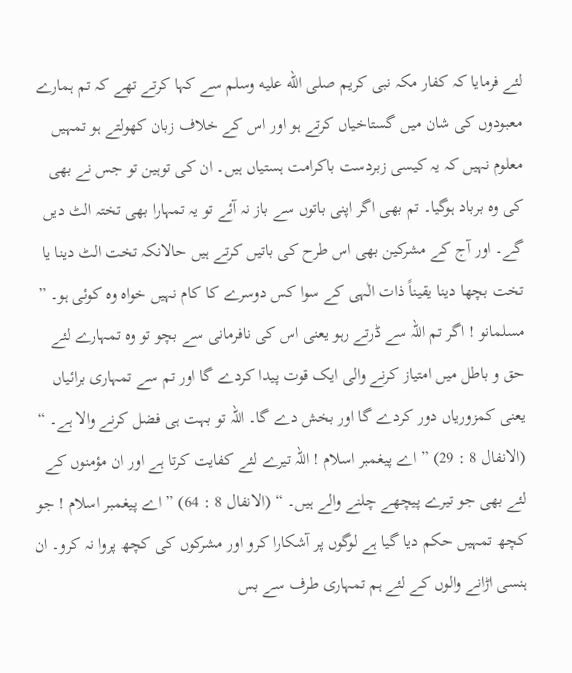لئے فرمایا کہ کفار مکہ نبی کریم صلى الله عليه وسلم سے کہا کرتے تھے کہ تم ہمارے معبودوں کی شان میں گستاخیاں کرتے ہو اور اس کے خلاف زبان کھولتے ہو تمہیں معلوم نہیں کہ یہ کیسی زبردست باکرامت ہستیاں ہیں۔ ان کی توہین تو جس نے بھی کی وہ برباد ہوگیا۔ تم بھی اگر اپنی باتوں سے باز نہ آئے تو یہ تمہارا بھی تختہ الٹ دیں گے۔ اور آج کے مشرکین بھی اس طرح کی باتیں کرتے ہیں حالانکہ تخت الٹ دینا یا تخت بچھا دینا یقیناً ذات الٰہی کے سوا کس دوسرے کا کام نہیں خواہ وہ کوئی ہو۔ ” مسلمانو ! اگر تم اللہ سے ڈرتے رہو یعنی اس کی نافرمانی سے بچو تو وہ تمہارے لئے حق و باطل میں امتیاز کرنے والی ایک قوت پیدا کردے گا اور تم سے تمہاری برائیاں یعنی کمزوریاں دور کردے گا اور بخش دے گا۔ اللہ تو بہت ہی فضل کرنے والا ہے۔ “ (الانفال 8 : 29) ” اے پیغمبر اسلام ! اللہ تیرے لئے کفایت کرتا ہے اور ان مؤمنوں کے لئے بھی جو تیرے پیچھے چلنے والے ہیں۔ “ (الانفال 8 : 64) ” اے پیغمبر اسلام ! جو کچھ تمہیں حکم دیا گیا ہے لوگوں پر آشکارا کرو اور مشرکوں کی کچھ پروا نہ کرو۔ ان ہنسی اڑانے والوں کے لئے ہم تمہاری طرف سے بس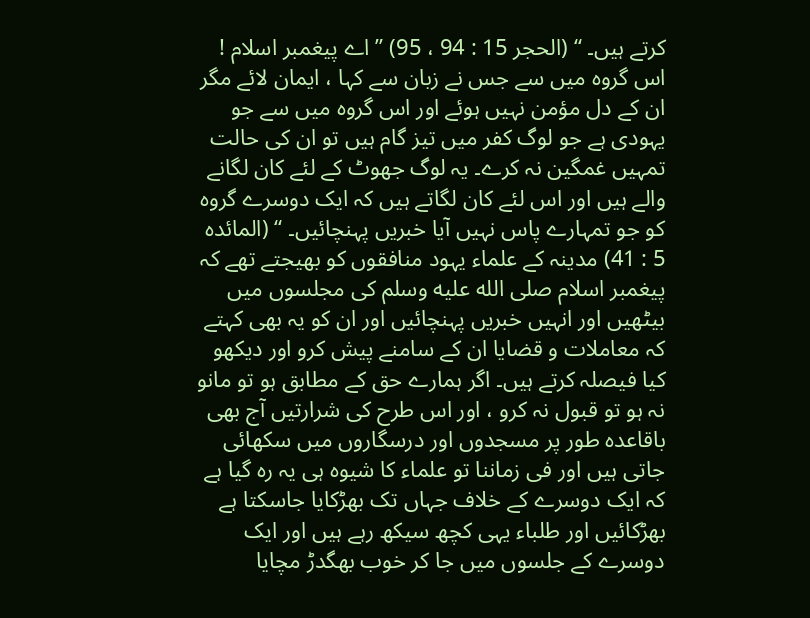کرتے ہیں۔ “ (الحجر 15 : 94 ، 95) ” اے پیغمبر اسلام ! اس گروہ میں سے جس نے زبان سے کہا ، ایمان لائے مگر ان کے دل مؤمن نہیں ہوئے اور اس گروہ میں سے جو یہودی ہے جو لوگ کفر میں تیز گام ہیں تو ان کی حالت تمہیں غمگین نہ کرے۔ یہ لوگ جھوٹ کے لئے کان لگانے والے ہیں اور اس لئے کان لگاتے ہیں کہ ایک دوسرے گروہ کو جو تمہارے پاس نہیں آیا خبریں پہنچائیں۔ “ (المائدہ 5 : 41) مدینہ کے علماء یہود منافقوں کو بھیجتے تھے کہ پیغمبر اسلام صلى الله عليه وسلم کی مجلسوں میں بیٹھیں اور انہیں خبریں پہنچائیں اور ان کو یہ بھی کہتے کہ معاملات و قضایا ان کے سامنے پیش کرو اور دیکھو کیا فیصلہ کرتے ہیں۔ اگر ہمارے حق کے مطابق ہو تو مانو نہ ہو تو قبول نہ کرو ، اور اس طرح کی شرارتیں آج بھی باقاعدہ طور پر مسجدوں اور درسگاروں میں سکھائی جاتی ہیں اور فی زماننا تو علماء کا شیوہ ہی یہ رہ گیا ہے کہ ایک دوسرے کے خلاف جہاں تک بھڑکایا جاسکتا ہے بھڑکائیں اور طلباء یہی کچھ سیکھ رہے ہیں اور ایک دوسرے کے جلسوں میں جا کر خوب بھگدڑ مچایا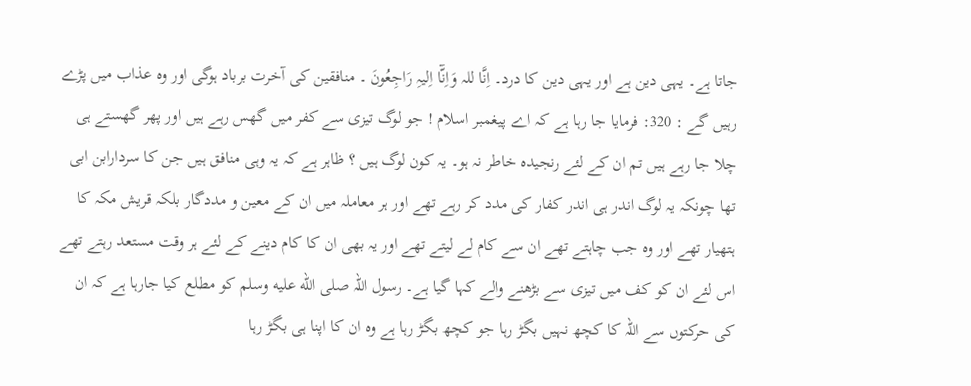جاتا ہے۔ یہی دین ہے اور یہی دین کا درد۔ اِنَّا للہ وَاِنّٓا اِلیہِ رَاجِعُونَ ۔ منافقین کی آخرت برباد ہوگی اور وہ عذاب میں پڑے رہیں گے : 320: فرمایا جا رہا ہے کہ اے پیغمبر اسلام ! جو لوگ تیزی سے کفر میں گھس رہے ہیں اور پھر گھستے ہی چلا جا رہے ہیں تم ان کے لئے رنجیدہ خاطر نہ ہو۔ یہ کون لوگ ہیں ؟ ظاہر ہے کہ یہ وہی منافق ہیں جن کا سردارابن ابی تھا چونکہ یہ لوگ اندر ہی اندر کفار کی مدد کر رہے تھے اور ہر معاملہ میں ان کے معین و مددگار بلکہ قریش مکہ کا ہتھیار تھے اور وہ جب چاہتے تھے ان سے کام لے لیتے تھے اور یہ بھی ان کا کام دینے کے لئے ہر وقت مستعد رہتے تھے اس لئے ان کو کف میں تیزی سے بڑھنے والے کہا گیا ہے۔ رسول اللہ صلى الله عليه وسلم کو مطلع کیا جارہا ہے کہ ان کی حرکتوں سے اللہ کا کچھ نہیں بگڑ رہا جو کچھ بگڑ رہا ہے وہ ان کا اپنا ہی بگڑ رہا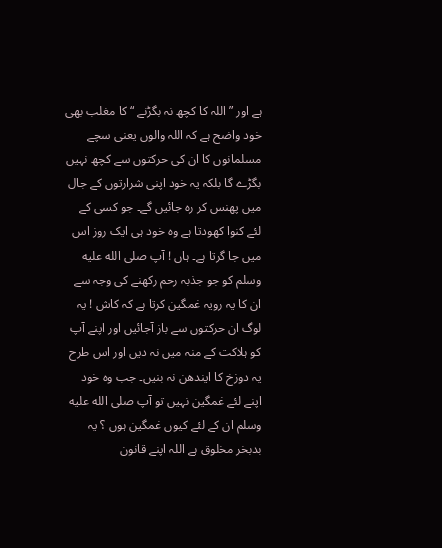ہے اور ” اللہ کا کچھ نہ بگڑنے “ کا مغلب بھی خود واضح ہے کہ اللہ والوں یعنی سچے مسلمانوں کا ان کی حرکتوں سے کچھ نہیں بگڑے گا بلکہ یہ خود اپنی شرارتوں کے جال میں پھنس کر رہ جائیں گے۔ جو کسی کے لئے کنوا کھودتا ہے وہ خود ہی ایک روز اس میں جا گرتا ہے۔ ہاں ! آپ صلى الله عليه وسلم کو جو جذبہ رحم رکھنے کی وجہ سے ان کا یہ رویہ غمگین کرتا ہے کہ کاش ! یہ لوگ ان حرکتوں سے باز آجائیں اور اپنے آپ کو ہلاکت کے منہ میں نہ دیں اور اس طرح یہ دوزخ کا ایندھن نہ بنیں۔ جب وہ خود اپنے لئے غمگین نہیں تو آپ صلى الله عليه وسلم ان کے لئے کیوں غمگین ہوں ؟ یہ بدبخر مخلوق ہے اللہ اپنے قانون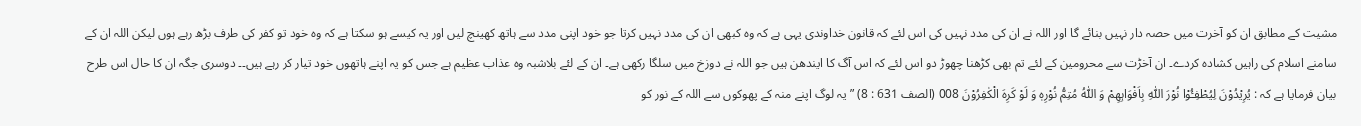مشیت کے مطابق ان کو آخرت میں حصہ دار نہیں بنائے گا اور اللہ نے ان کی مدد نہیں کی اس لئے کہ قانون خداوندی یہی ہے کہ وہ کبھی ان کی مدد نہیں کرتا جو خود اپنی مدد سے ہاتھ کھینچ لیں اور یہ کیسے ہو سکتا ہے کہ وہ خود تو کفر کی طرف بڑھ رہے ہوں لیکن اللہ ان کے سامنے اسلام کی راہیں کشادہ کردے۔ ان آخڑت سے محرومین کے لئے تم بھی کڑھنا چھوڑ دو اس لئے کہ اس آگ کا ایندھن ہیں جو اللہ نے دوزخ میں سلگا رکھی ہے۔ ان کے لئے بلاشبہ وہ عذاب عظیم ہے جس کو یہ اپنے ہاتھوں خود تیار کر رہے ہیں۔۔ دوسری جگہ ان کا حال اس طرح بیان فرمایا ہے کہ : یُرِیْدُوْنَ لِیُطْفِـُٔوْا نُوْرَ اللّٰهِ بِاَفْوَاہِهِمْ وَ اللّٰهُ مُتِمُّ نُوْرِهٖ وَ لَوْ کَرِهَ الْكٰفِرُوْنَ 008 (الصف 631 : 8) ” یہ لوگ اپنے منہ کے پھوکوں سے اللہ کے نور کو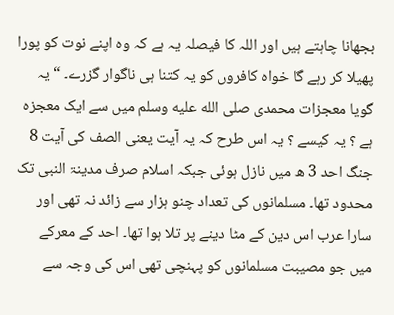بجھانا چاہتے ہیں اور اللہ کا فیصلہ یہ ہے کہ وہ اپنے نوت کو پورا پھیلا کر رہے گا خواہ کافروں کو یہ کتنا ہی ناگوار گزرے۔ “ یہ گویا معجزات محمدی صلى الله عليه وسلم میں سے ایک معجزہ ہے ؟ یہ کیسے ؟ یہ اس طرح کہ یہ آیت یعنی الصف کی آیت 8 جنگ احد 3 ھ میں نازل ہوئی جبکہ اسلام صرف مدینۃ النبی تک محدود تھا۔ مسلمانوں کی تعداد چنو ہزار سے زائد نہ تھی اور سارا عرب اس دین کے مٹا دینے پر تلا ہوا تھا۔ احد کے معرکے میں جو مصیبت مسلمانوں کو پہنچی تھی اس کی وجہ سے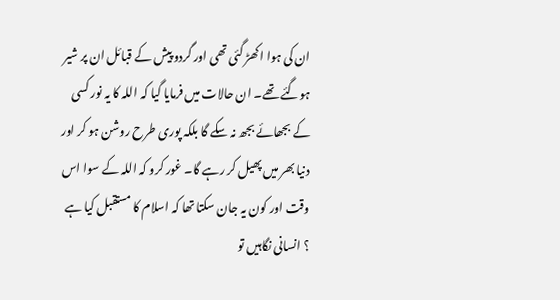ان کی ہوا اکھڑ گئی تھی اور گردو پیش کے قبائل ان پر شیر ہوگئے تھے۔ ان حالات میں فرمایا گیا کہ اللہ کا یہ نور کسی کے بجھائے بجھ نہ سکے گا بلکہ پوری طرح روشن ہو کر اور دنیا بھر میں پھیل کر رہے گا۔ غور کرو کہ اللہ کے سوا اس وقت اور کون یہ جان سکتا تھا کہ اسلام کا مستقبل کیا ہے ؟ انسانی نگاہیں تو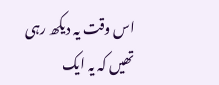اس وقت یہ دیکھ رہی تھیں کہ یہ ایک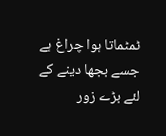ٹمٹماتا ہوا چراغ ہے جسے بجھا دینے کے لئے بڑے زور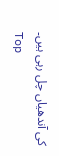کی آندھیاں چل رہی ہیں۔
Top